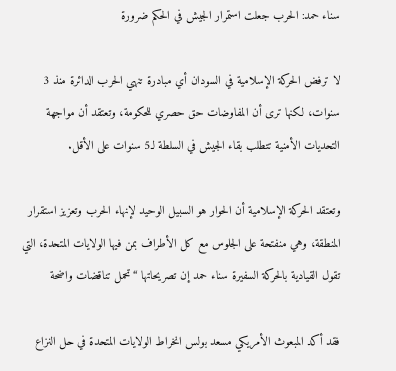سناء حمد: الحرب جعلت استمرار الجيش في الحكم ضرورة

لا ترفض الحركة الإسلامية في السودان أي مبادرة تنهي الحرب الدائرة منذ 3 سنوات، لكنها ترى أن المفاوضات حق حصري للحكومة، وتعتقد أن مواجهة التحديات الأمنية تتطلب بقاء الجيش في السلطة لـ5 سنوات على الأقل.

وتعتقد الحركة الإسلامية أن الحوار هو السبيل الوحيد لإنهاء الحرب وتعزيز استقرار المنطقة، وهي منفتحة على الجلوس مع كل الأطراف بمن فيها الولايات المتحدة، التي تقول القيادية بالحركة السفيرة سناء حمد إن تصريحاتها “تحمل تناقضات واضحة

فقد أكد المبعوث الأمريكي مسعد بولس انخراط الولايات المتحدة في حل النزاع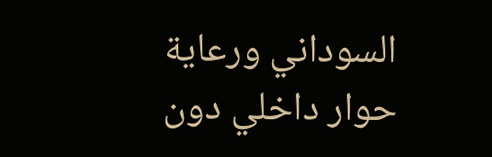السوداني ورعاية حوار داخلي دون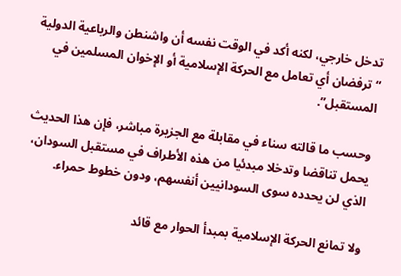تدخل خارجي، لكنه أكد في الوقت نفسه أن واشنطن والرباعية الدولية “ترفضان أي تعامل مع الحركة الإسلامية أو الإخوان المسلمين في المستقبل”.

وحسب ما قالته سناء في مقابلة مع الجزيرة مباشر، فإن هذا الحديث يحمل تناقضا وتدخلا مبدئيا من هذه الأطراف في مستقبل السودان، الذي لن يحدده سوى السودانيين أنفسهم، ودون خطوط حمراء.

ولا تمانع الحركة الإسلامية بمبدأ الحوار مع قائد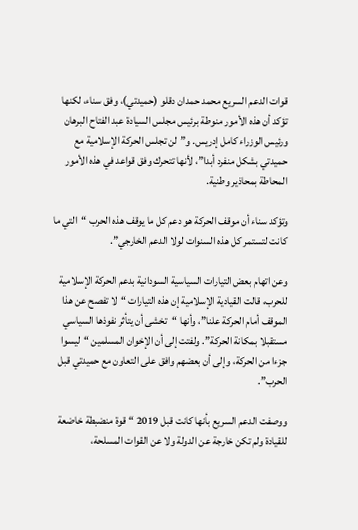قوات الدعم السريع محمد حمدان دقلو (حميدتي)، وفق سناء، لكنها تؤكد أن هذه الأمور منوطة برئيس مجلس السيادة عبد الفتاح البرهان ورئيس الوزراء كامل إدريس. و”لن تجلس الحركة الإسلامية مع حميدتي بشكل منفرد أبدا”، لأنها تتحرك وفق قواعد في هذه الأمور المحاطة بمحاذير وطنية.

وتؤكد سناء أن موقف الحركة هو دعم كل ما يوقف هذه الحرب “التي ما كانت لتستمر كل هذه السنوات لولا الدعم الخارجي”.

وعن اتهام بعض التيارات السياسية السودانية بدعم الحركة الإسلامية للحرب، قالت القيادية الإسلامية إن هذه التيارات “لا تفصح عن هذا الموقف أمام الحركة علنا”، وأنها “تخشى أن يتأثر نفوذها السياسي مستقبلا بمكانة الحركة”. ولفتت إلى أن الإخوان المسلمين “ليسوا جزءا من الحركة، وإلى أن بعضهم وافق على التعاون مع حميدتي قبل الحرب”.

ووصفت الدعم السريع بأنها كانت قبل 2019 “قوة منضبطة خاضعة للقيادة ولم تكن خارجة عن الدولة ولا عن القوات المسلحة،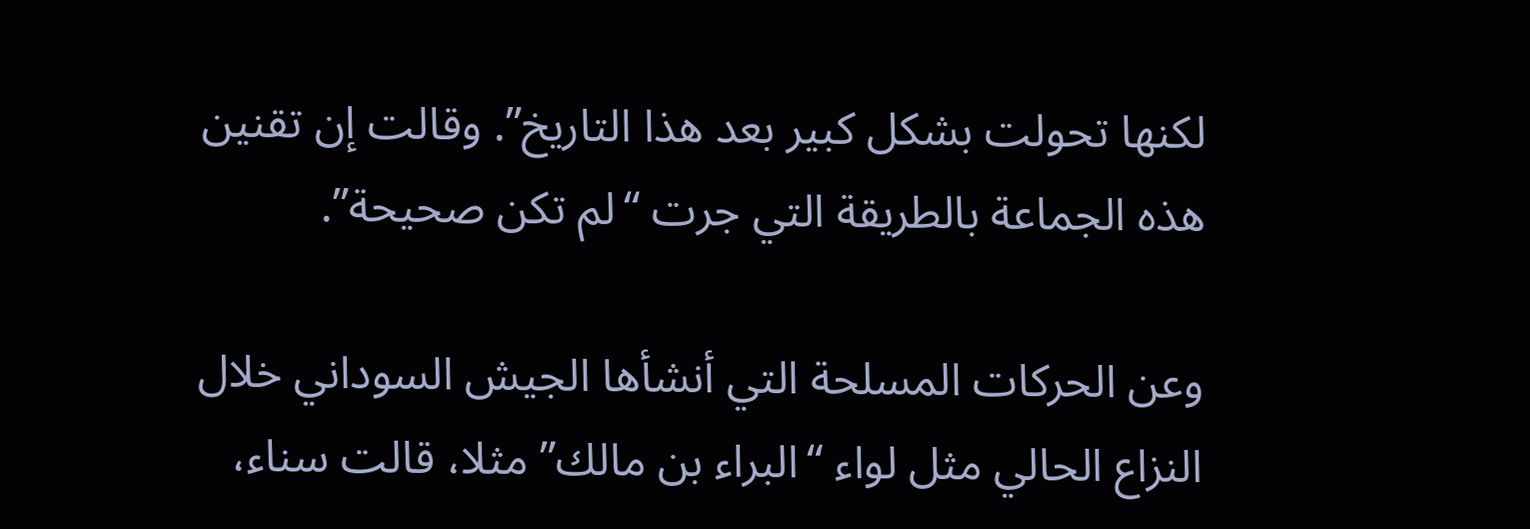لكنها تحولت بشكل كبير بعد هذا التاريخ”. وقالت إن تقنين هذه الجماعة بالطريقة التي جرت “لم تكن صحيحة”.

وعن الحركات المسلحة التي أنشأها الجيش السوداني خلال النزاع الحالي مثل لواء “البراء بن مالك” مثلا، قالت سناء،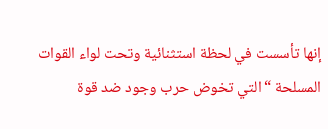إنها تأسست في لحظة استثنائية وتحت لواء القوات المسلحة “التي تخوض حرب وجود ضد قوة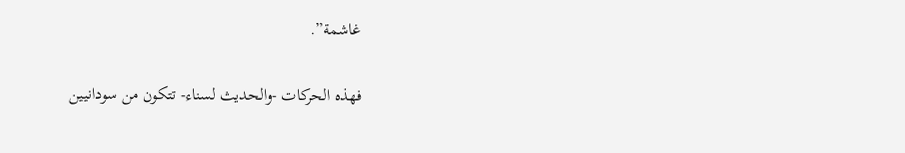غاشمة”.

فهذه الحركات -والحديث لسناء- تتكون من سودانيين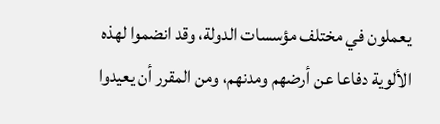يعملون في مختلف مؤسسات الدولة، وقد انضموا لهذه الألوية دفاعا عن أرضهم ومدنهم، ومن المقرر أن يعيدوا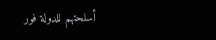أسلحتهم للدولة فور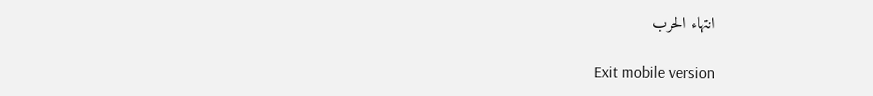انتهاء الحرب

Exit mobile version